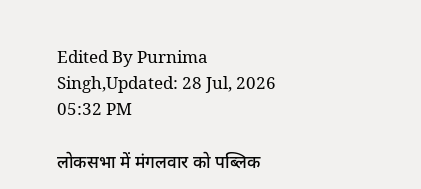Edited By Purnima Singh,Updated: 28 Jul, 2026 05:32 PM

लोकसभा में मंगलवार को पब्लिक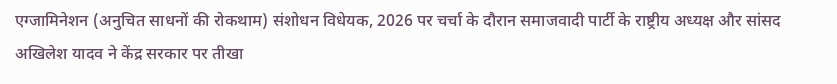एग्जामिनेशन (अनुचित साधनों की रोकथाम) संशोधन विधेयक, 2026 पर चर्चा के दौरान समाजवादी पार्टी के राष्ट्रीय अध्यक्ष और सांसद अखिलेश यादव ने केंद्र सरकार पर तीखा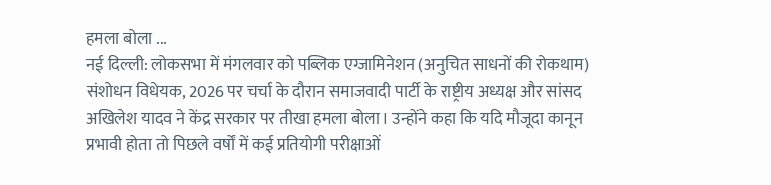हमला बोला ...
नई दिल्ली: लोकसभा में मंगलवार को पब्लिक एग्जामिनेशन (अनुचित साधनों की रोकथाम) संशोधन विधेयक, 2026 पर चर्चा के दौरान समाजवादी पार्टी के राष्ट्रीय अध्यक्ष और सांसद अखिलेश यादव ने केंद्र सरकार पर तीखा हमला बोला। उन्होंने कहा कि यदि मौजूदा कानून प्रभावी होता तो पिछले वर्षों में कई प्रतियोगी परीक्षाओं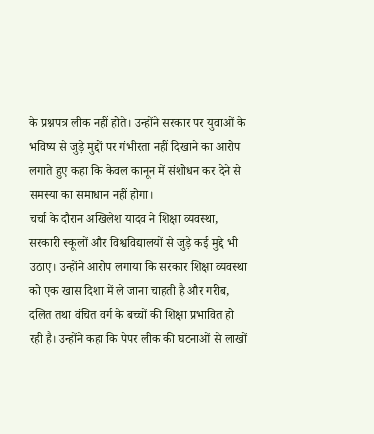के प्रश्नपत्र लीक नहीं होते। उन्होंने सरकार पर युवाओं के भविष्य से जुड़े मुद्दों पर गंभीरता नहीं दिखाने का आरोप लगाते हुए कहा कि केवल कानून में संशोधन कर देने से समस्या का समाधान नहीं होगा।
चर्चा के दौरान अखिलेश यादव ने शिक्षा व्यवस्था, सरकारी स्कूलों और विश्वविद्यालयों से जुड़े कई मुद्दे भी उठाए। उन्होंने आरोप लगाया कि सरकार शिक्षा व्यवस्था को एक खास दिशा में ले जाना चाहती है और गरीब, दलित तथा वंचित वर्ग के बच्चों की शिक्षा प्रभावित हो रही है। उन्होंने कहा कि पेपर लीक की घटनाओं से लाखों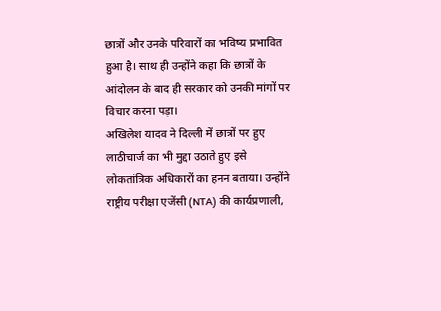छात्रों और उनके परिवारों का भविष्य प्रभावित हुआ है। साथ ही उन्होंने कहा कि छात्रों के आंदोलन के बाद ही सरकार को उनकी मांगों पर विचार करना पड़ा।
अखिलेश यादव ने दिल्ली में छात्रों पर हुए लाठीचार्ज का भी मुद्दा उठाते हुए इसे लोकतांत्रिक अधिकारों का हनन बताया। उन्होंने राष्ट्रीय परीक्षा एजेंसी (NTA) की कार्यप्रणाली,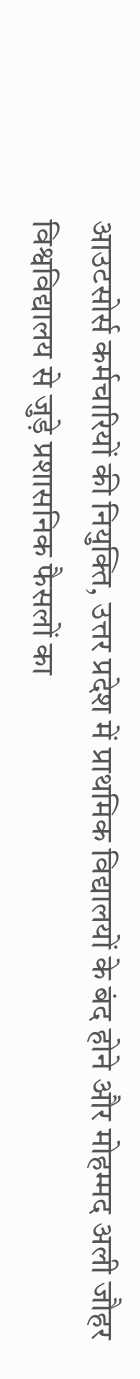आउटसोर्स कर्मचारियों की नियुक्ति, उत्तर प्रदेश में प्राथमिक विद्यालयों के बंद होने और मोहम्मद अली जौहर विश्वविद्यालय से जुड़े प्रशासनिक फैसलों का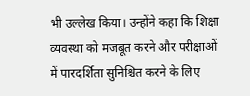भी उल्लेख किया। उन्होंने कहा कि शिक्षा व्यवस्था को मजबूत करने और परीक्षाओं में पारदर्शिता सुनिश्चित करने के लिए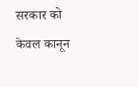सरकार को केवल कानून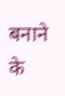बनाने के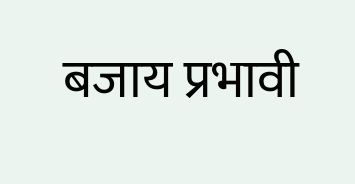बजाय प्रभावी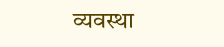व्यवस्था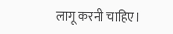लागू करनी चाहिए।